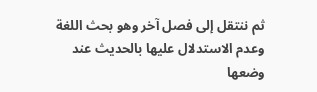ثم ننتقل إلى فصل آخر وهو بحث اللغة وعدم الاستدلال عليها بالحديث عند وضعها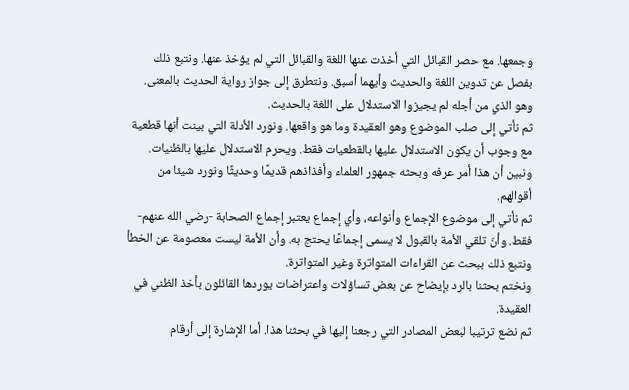وجمعها. مع حصر القبائل التي أخذت عنها اللغة والقبائل التي لم يؤخذ عنها. ونتبع ذلك بفصل عن تدوين اللغة والحديث وأيهما أسبق. ونتطرق إلى جواز رواية الحديث بالمعنى. وهو الذي من أجله لم يجيزوا الاستدلال على اللغة بالحديث.
ثم نأتي إلى صلب الموضوع وهو العقيدة وما هو واقعها. ونورد الأدلة التي بينت أنها قطعية مع وجوب أن يكون الاستدلال عليها بالقطعيات فقط. ويحرم الاستدلال عليها بالظنيات. ونبين أن هذا أمر عرفه وبحثه جمهور العلماء وأفذاذهم قديمًا وحديثًا ونورد شيئا من أقوالهم.
ثم نأتي إلى موضوع الإجماع وأنواعه، وأي إجماع يعتبر إجماع الصحابة -رضي الله عنهم- فقط. وأنّ تلقي الأمة بالقبول لا يسمى إجماعًا يحتج به. وأن الأمة ليست معصومة عن الخطأ ونتبع ذلك ببحث عن القراءات المتواترة وغير المتواترة.
ونختم بحثنا بالرد بإيضاح عن بعض تساؤلات واعتراضات يوردها القائلون بأخذ الظني في العقيدة.
ثم نضع ترتيبا لبعض المصادر التي رجعنا إليها في بحثنا هذا. أما الإشارة إلى أرقام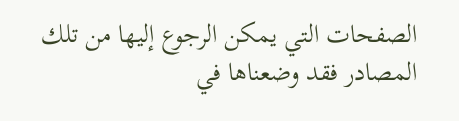الصفحات التي يمكن الرجوع إليها من تلك المصادر فقد وضعناها في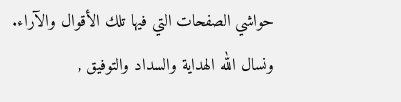حواشي الصفحات التي فيها تلك الأقوال والآراء.
ونسال الله الهداية والسداد والتوفيق ,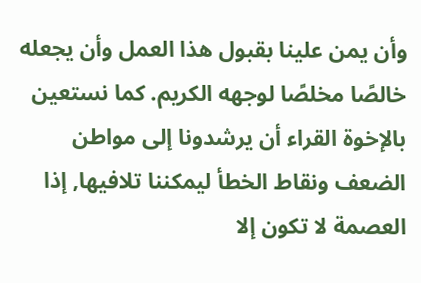وأن يمن علينا بقبول هذا العمل وأن يجعله خالصًا مخلصًا لوجهه الكريم. كما نستعين بالإخوة القراء أن يرشدونا إلى مواطن الضعف ونقاط الخطأ ليمكننا تلافيها, إذا العصمة لا تكون إلا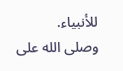للأنبياء.
وصلى الله على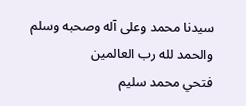سيدنا محمد وعلى آله وصحبه وسلم
والحمد لله رب العالمين
فتحي محمد سليم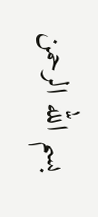بسم الله الرحمن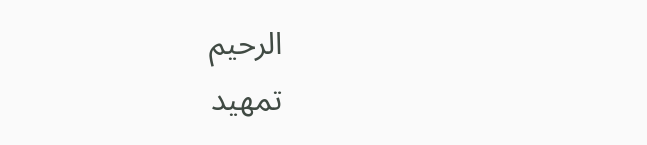الرحيم
تمهيد